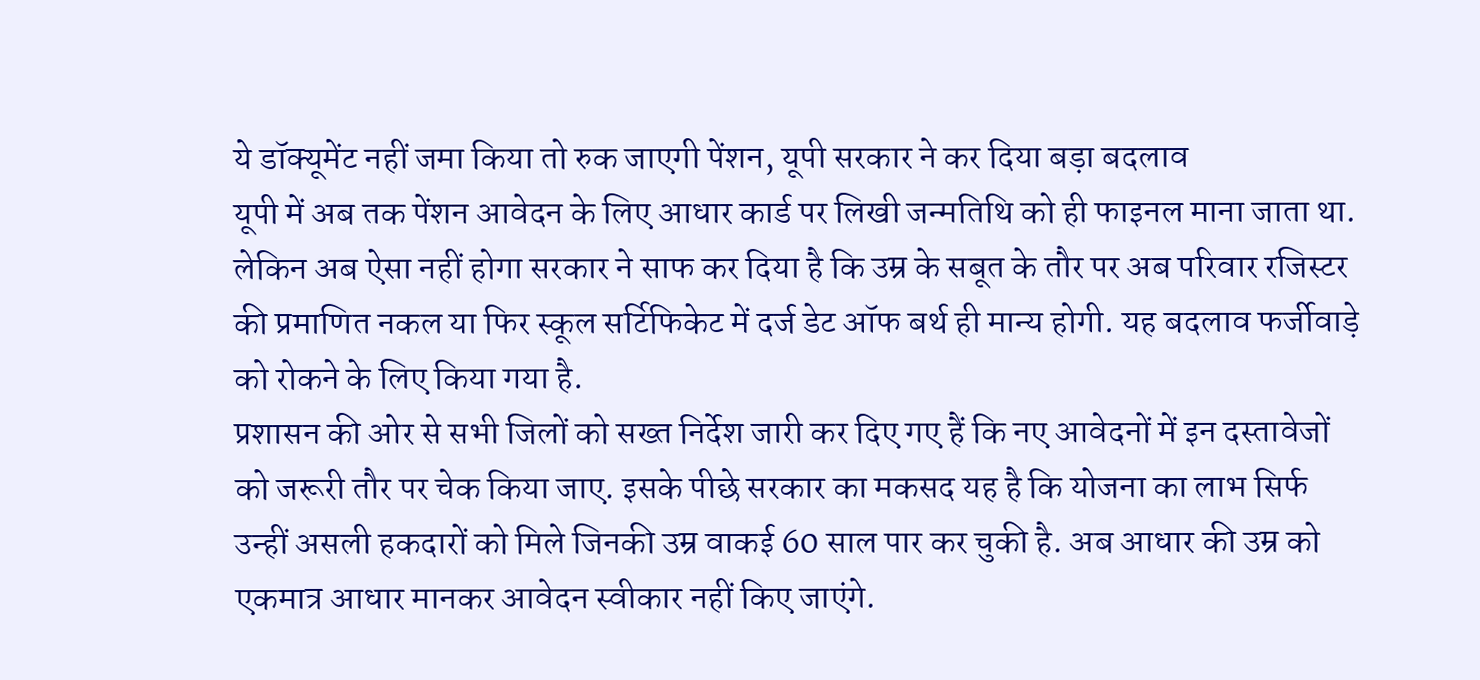ये डॉक्यूमेंट नहीं जमा किया तो रुक जाएगी पेंशन, यूपी सरकार ने कर दिया बड़ा बदलाव
यूपी में अब तक पेंशन आवेदन के लिए आधार कार्ड पर लिखी जन्मतिथि को ही फाइनल माना जाता था. लेकिन अब ऐसा नहीं होगा सरकार ने साफ कर दिया है कि उम्र के सबूत के तौर पर अब परिवार रजिस्टर की प्रमाणित नकल या फिर स्कूल सर्टिफिकेट में दर्ज डेट ऑफ बर्थ ही मान्य होगी. यह बदलाव फर्जीवाड़े को रोकने के लिए किया गया है.
प्रशासन की ओर से सभी जिलों को सख्त निर्देश जारी कर दिए गए हैं कि नए आवेदनों में इन दस्तावेजों को जरूरी तौर पर चेक किया जाए. इसके पीछे सरकार का मकसद यह है कि योजना का लाभ सिर्फ उन्हीं असली हकदारों को मिले जिनकी उम्र वाकई 60 साल पार कर चुकी है. अब आधार की उम्र को एकमात्र आधार मानकर आवेदन स्वीकार नहीं किए जाएंगे.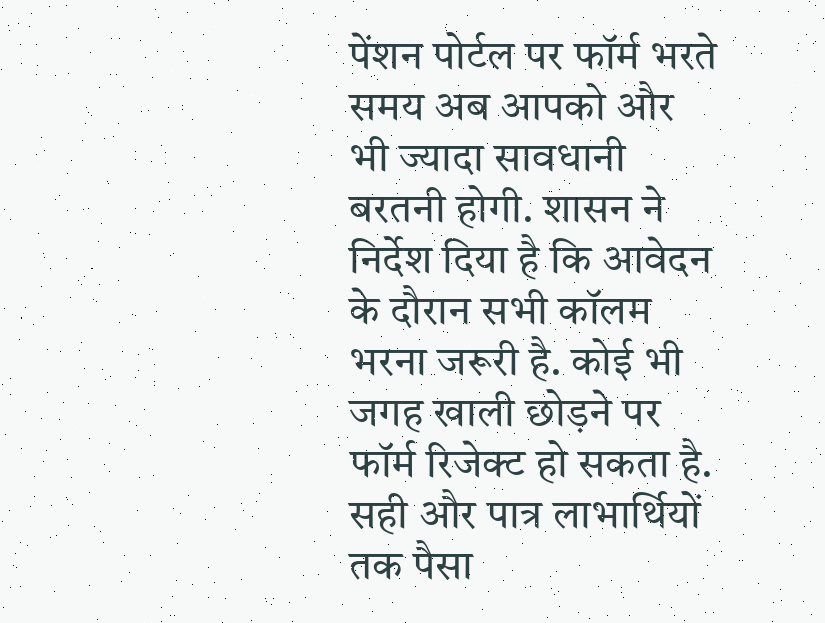पेंशन पोर्टल पर फॉर्म भरते समय अब आपको और भी ज्यादा सावधानी बरतनी होगी. शासन ने निर्देश दिया है कि आवेदन के दौरान सभी कॉलम भरना जरूरी है. कोई भी जगह खाली छोड़ने पर फॉर्म रिजेक्ट हो सकता है. सही और पात्र लाभार्थियों तक पैसा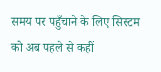समय पर पहुँचाने के लिए सिस्टम को अब पहले से कहीं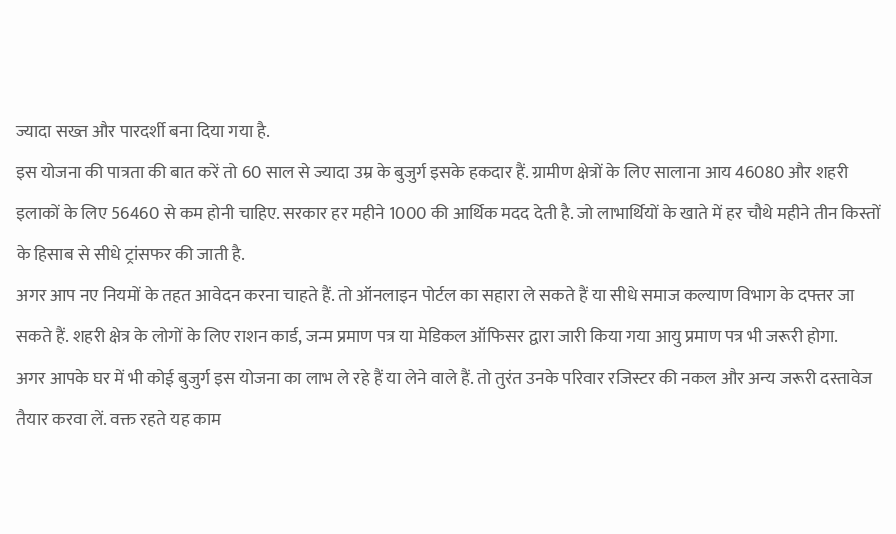ज्यादा सख्त और पारदर्शी बना दिया गया है.
इस योजना की पात्रता की बात करें तो 60 साल से ज्यादा उम्र के बुजुर्ग इसके हकदार हैं. ग्रामीण क्षेत्रों के लिए सालाना आय 46080 और शहरी इलाकों के लिए 56460 से कम होनी चाहिए. सरकार हर महीने 1000 की आर्थिक मदद देती है. जो लाभार्थियों के खाते में हर चौथे महीने तीन किस्तों के हिसाब से सीधे ट्रांसफर की जाती है.
अगर आप नए नियमों के तहत आवेदन करना चाहते हैं. तो ऑनलाइन पोर्टल का सहारा ले सकते हैं या सीधे समाज कल्याण विभाग के दफ्तर जा सकते हैं. शहरी क्षेत्र के लोगों के लिए राशन कार्ड, जन्म प्रमाण पत्र या मेडिकल ऑफिसर द्वारा जारी किया गया आयु प्रमाण पत्र भी जरूरी होगा.
अगर आपके घर में भी कोई बुजुर्ग इस योजना का लाभ ले रहे हैं या लेने वाले हैं. तो तुरंत उनके परिवार रजिस्टर की नकल और अन्य जरूरी दस्तावेज तैयार करवा लें. वक्त रहते यह काम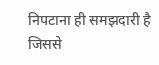निपटाना ही समझदारी है जिससे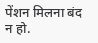पेंशन मिलना बंद न हो.